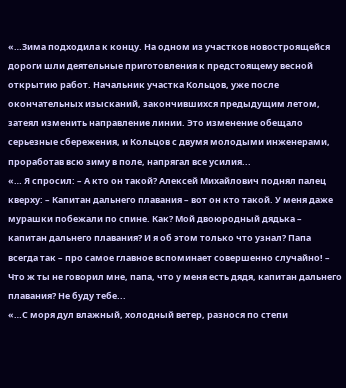«…Зима подходила к концу. На одном из участков новостроящейся дороги шли деятельные приготовления к предстоящему весной открытию работ. Начальник участка Кольцов, уже после окончательных изысканий, закончившихся предыдущим летом, затеял изменить направление линии. Это изменение обещало серьезные сбережения, и Кольцов с двумя молодыми инженерами, проработав всю зиму в поле, напрягал все усилия...
«… Я спросил: – А кто он такой? Алексей Михайлович поднял палец кверху: – Капитан дальнего плавания – вот он кто такой. У меня даже мурашки побежали по спине. Как? Мой двоюродный дядька – капитан дальнего плавания? И я об этом только что узнал? Папа всегда так – про самое главное вспоминает совершенно случайно! – Что ж ты не говорил мне, папа, что у меня есть дядя, капитан дальнего плавания? Не буду тебе...
«…С моря дул влажный, холодный ветер, разнося по степи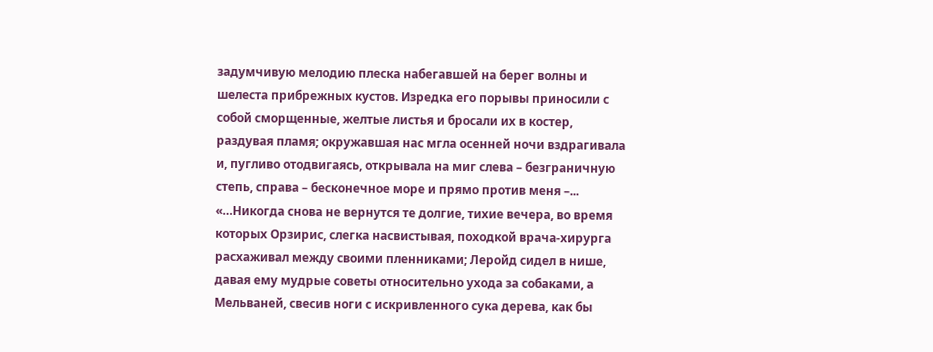задумчивую мелодию плеска набегавшей на берег волны и шелеста прибрежных кустов. Изредка его порывы приносили с собой сморщенные, желтые листья и бросали их в костер, раздувая пламя; окружавшая нас мгла осенней ночи вздрагивала и, пугливо отодвигаясь, открывала на миг слева – безграничную степь, справа – бесконечное море и прямо против меня –...
«…Никогда снова не вернутся те долгие, тихие вечера, во время которых Орзирис, слегка насвистывая, походкой врача-хирурга расхаживал между своими пленниками; Леройд сидел в нише, давая ему мудрые советы относительно ухода за собаками, а Мельваней, свесив ноги с искривленного сука дерева, как бы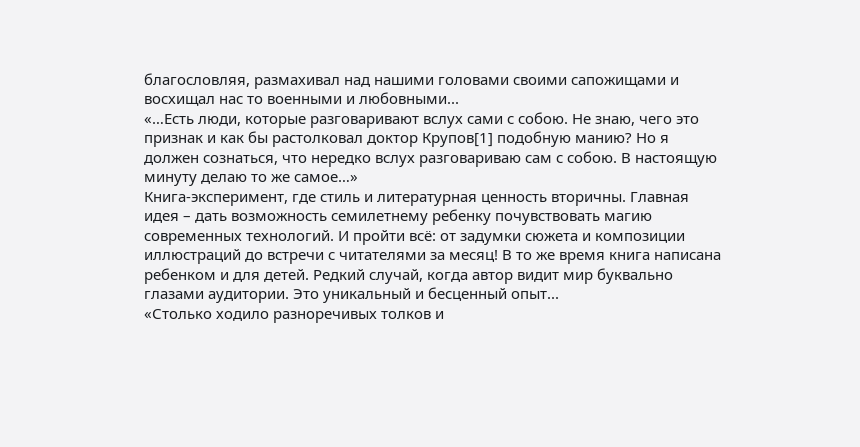благословляя, размахивал над нашими головами своими сапожищами и восхищал нас то военными и любовными...
«…Есть люди, которые разговаривают вслух сами с собою. Не знаю, чего это признак и как бы растолковал доктор Крупов[1] подобную манию? Но я должен сознаться, что нередко вслух разговариваю сам с собою. В настоящую минуту делаю то же самое…»
Книга-эксперимент, где стиль и литературная ценность вторичны. Главная идея – дать возможность семилетнему ребенку почувствовать магию современных технологий. И пройти всё: от задумки сюжета и композиции иллюстраций до встречи с читателями за месяц! В то же время книга написана ребенком и для детей. Редкий случай, когда автор видит мир буквально глазами аудитории. Это уникальный и бесценный опыт...
«Столько ходило разноречивых толков и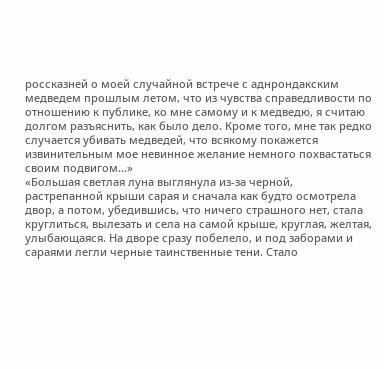россказней о моей случайной встрече с аднрондакским медведем прошлым летом, что из чувства справедливости по отношению к публике, ко мне самому и к медведю, я считаю долгом разъяснить, как было дело. Кроме того, мне так редко случается убивать медведей, что всякому покажется извинительным мое невинное желание немного похвастаться своим подвигом…»
«Большая светлая луна выглянула из-за черной, растрепанной крыши сарая и сначала как будто осмотрела двор, а потом, убедившись, что ничего страшного нет, стала круглиться, вылезать и села на самой крыше, круглая, желтая, улыбающаяся. На дворе сразу побелело, и под заборами и сараями легли черные таинственные тени. Стало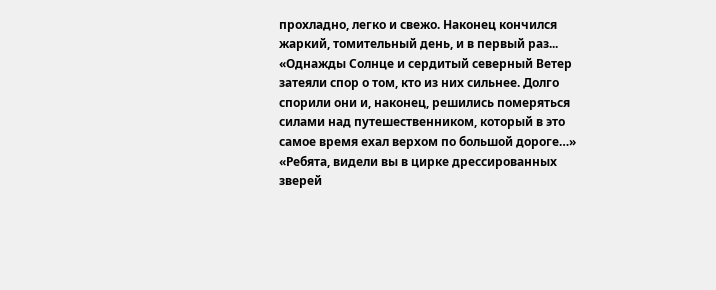прохладно, легко и свежо. Наконец кончился жаркий, томительный день, и в первый раз...
«Однажды Солнце и сердитый северный Ветер затеяли спор о том, кто из них сильнее. Долго спорили они и, наконец, решились померяться силами над путешественником, который в это самое время ехал верхом по большой дороге…»
«Ребята, видели вы в цирке дрессированных зверей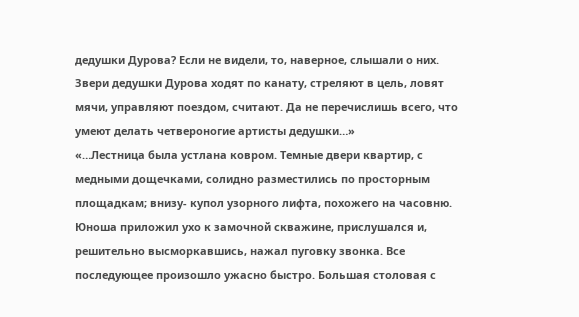дедушки Дурова? Если не видели, то, наверное, слышали о них. Звери дедушки Дурова ходят по канату, стреляют в цель, ловят мячи, управляют поездом, считают. Да не перечислишь всего, что умеют делать четвероногие артисты дедушки…»
«…Лестница была устлана ковром. Темные двери квартир, с медными дощечками, солидно разместились по просторным площадкам; внизу- купол узорного лифта, похожего на часовню. Юноша приложил ухо к замочной скважине, прислушался и, решительно высморкавшись, нажал пуговку звонка. Все последующее произошло ужасно быстро. Большая столовая с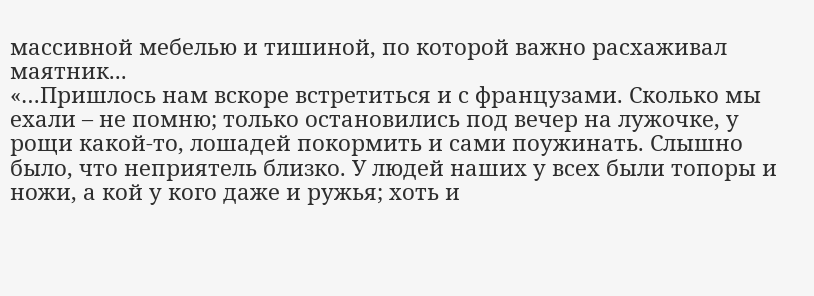массивной мебелью и тишиной, по которой важно расхаживал маятник...
«…Пришлось нам вскоре встретиться и с французами. Сколько мы ехали – не помню; только остановились под вечер на лужочке, у рощи какой-то, лошадей покормить и сами поужинать. Слышно было, что неприятель близко. У людей наших у всех были топоры и ножи, а кой у кого даже и ружья; хоть и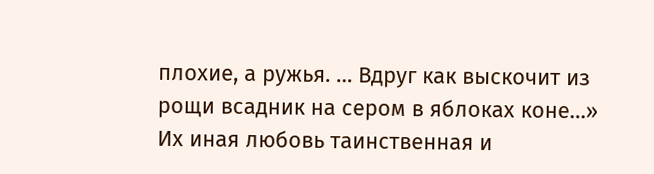плохие, а ружья. … Вдруг как выскочит из рощи всадник на сером в яблоках коне…»
Их иная любовь таинственная и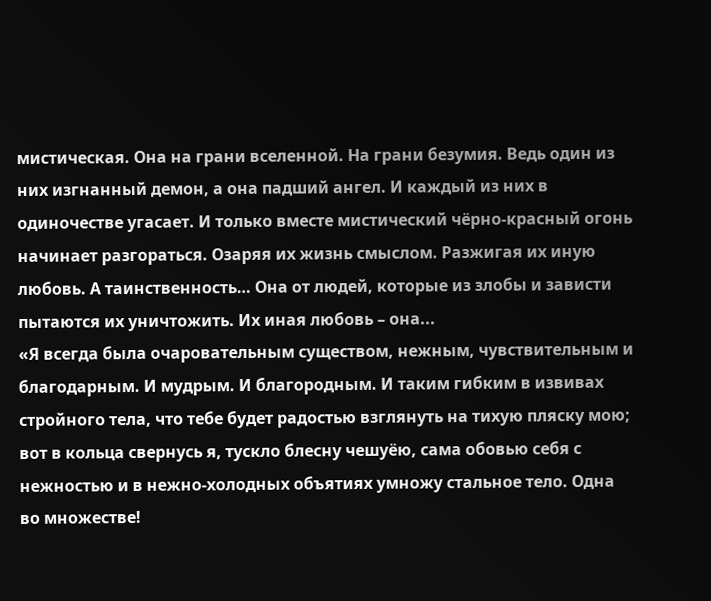мистическая. Она на грани вселенной. На грани безумия. Ведь один из них изгнанный демон, а она падший ангел. И каждый из них в одиночестве угасает. И только вместе мистический чёрно-красный огонь начинает разгораться. Озаряя их жизнь смыслом. Разжигая их иную любовь. А таинственность… Она от людей, которые из злобы и зависти пытаются их уничтожить. Их иная любовь – она...
«Я всегда была очаровательным существом, нежным, чувствительным и благодарным. И мудрым. И благородным. И таким гибким в извивах стройного тела, что тебе будет радостью взглянуть на тихую пляску мою; вот в кольца свернусь я, тускло блесну чешуёю, сама обовью себя с нежностью и в нежно-холодных объятиях умножу стальное тело. Одна во множестве!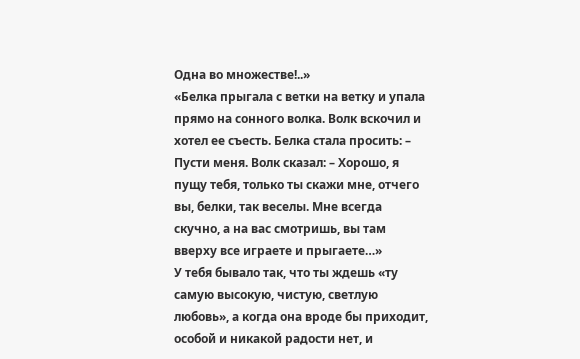Одна во множестве!..»
«Белка прыгала с ветки на ветку и упала прямо на сонного волка. Волк вскочил и хотел ее съесть. Белка стала просить: – Пусти меня. Волк сказал: – Хорошо, я пущу тебя, только ты скажи мне, отчего вы, белки, так веселы. Мне всегда скучно, а на вас смотришь, вы там вверху все играете и прыгаете…»
У тебя бывало так, что ты ждешь «ту самую высокую, чистую, светлую любовь», а когда она вроде бы приходит, особой и никакой радости нет, и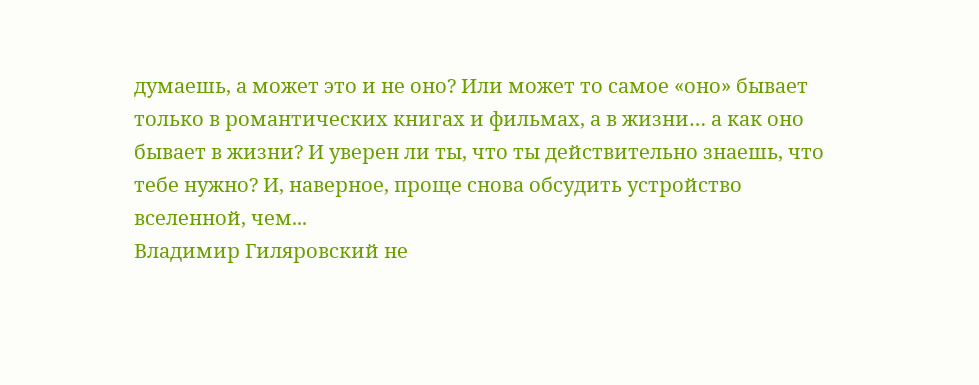думаешь, а может это и не оно? Или может то самое «оно» бывает только в романтических книгах и фильмах, а в жизни… а как оно бывает в жизни? И уверен ли ты, что ты действительно знаешь, что тебе нужно? И, наверное, проще снова обсудить устройство вселенной, чем...
Владимир Гиляровский не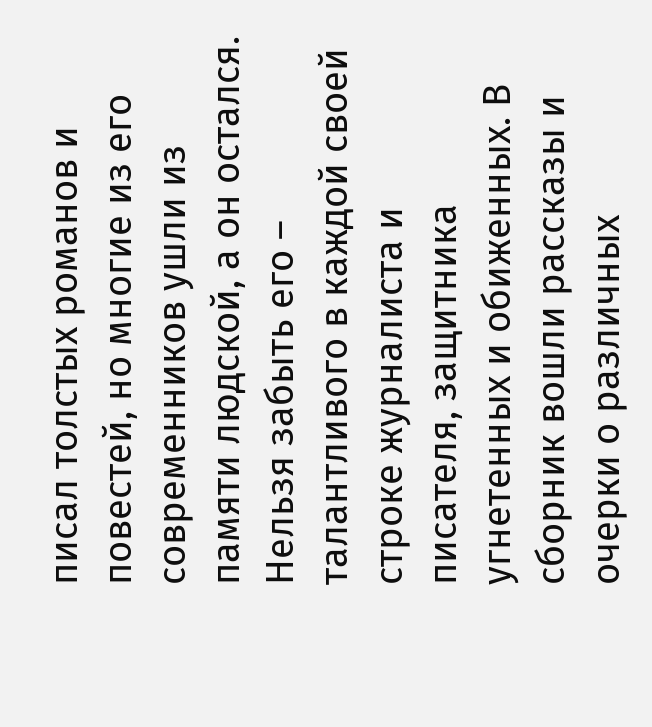писал толстых романов и повестей, но многие из его современников ушли из памяти людской, а он остался. Нельзя забыть его – талантливого в каждой своей строке журналиста и писателя, защитника угнетенных и обиженных. В сборник вошли рассказы и очерки о различных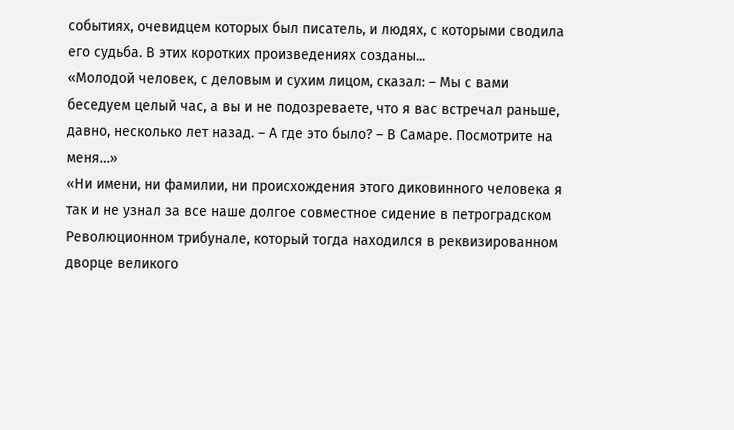событиях, очевидцем которых был писатель, и людях, с которыми сводила его судьба. В этих коротких произведениях созданы...
«Молодой человек, с деловым и сухим лицом, сказал: – Мы с вами беседуем целый час, а вы и не подозреваете, что я вас встречал раньше, давно, несколько лет назад. – А где это было? – В Самаре. Посмотрите на меня…»
«Ни имени, ни фамилии, ни происхождения этого диковинного человека я так и не узнал за все наше долгое совместное сидение в петроградском Революционном трибунале, который тогда находился в реквизированном дворце великого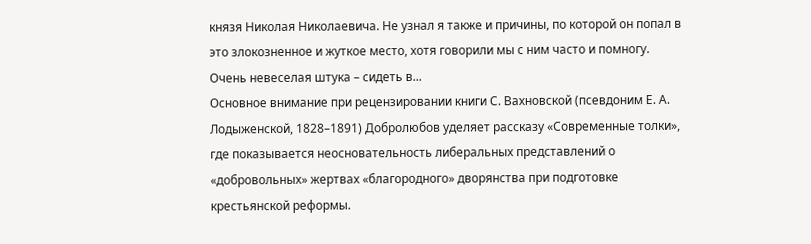князя Николая Николаевича. Не узнал я также и причины, по которой он попал в это злокозненное и жуткое место, хотя говорили мы с ним часто и помногу. Очень невеселая штука – сидеть в...
Основное внимание при рецензировании книги С. Вахновской (псевдоним Е. А. Лодыженской, 1828–1891) Добролюбов уделяет рассказу «Современные толки», где показывается неосновательность либеральных представлений о «добровольных» жертвах «благородного» дворянства при подготовке крестьянской реформы.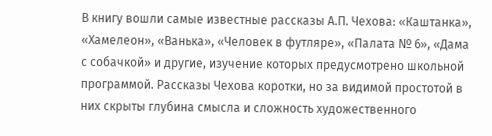В книгу вошли самые известные рассказы А.П. Чехова: «Каштанка», «Хамелеон», «Ванька», «Человек в футляре», «Палата № 6», «Дама с собачкой» и другие, изучение которых предусмотрено школьной программой. Рассказы Чехова коротки, но за видимой простотой в них скрыты глубина смысла и сложность художественного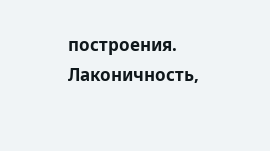построения. Лаконичность,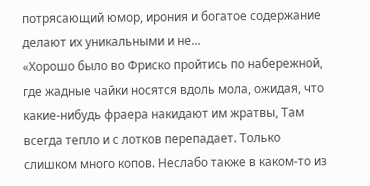потрясающий юмор, ирония и богатое содержание делают их уникальными и не...
«Хорошо было во Фриско пройтись по набережной, где жадные чайки носятся вдоль мола, ожидая, что какие-нибудь фраера накидают им жратвы, Там всегда тепло и с лотков перепадает. Только слишком много копов. Неслабо также в каком-то из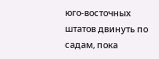юго-восточных штатов двинуть по садам, пока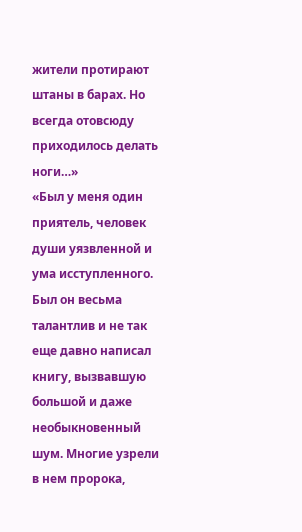жители протирают штаны в барах. Но всегда отовсюду приходилось делать ноги…»
«Был у меня один приятель, человек души уязвленной и ума исступленного. Был он весьма талантлив и не так еще давно написал книгу, вызвавшую большой и даже необыкновенный шум. Многие узрели в нем пророка,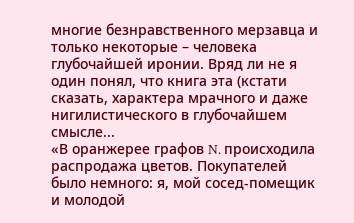многие безнравственного мерзавца и только некоторые – человека глубочайшей иронии. Вряд ли не я один понял, что книга эта (кстати сказать, характера мрачного и даже нигилистического в глубочайшем смысле...
«В оранжерее графов N. происходила распродажа цветов. Покупателей было немного: я, мой сосед-помещик и молодой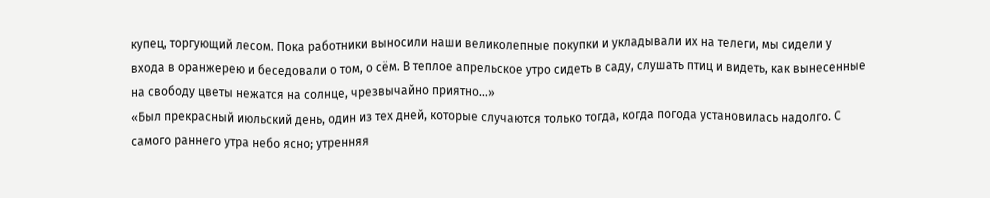купец, торгующий лесом. Пока работники выносили наши великолепные покупки и укладывали их на телеги, мы сидели у входа в оранжерею и беседовали о том, о сём. В теплое апрельское утро сидеть в саду, слушать птиц и видеть, как вынесенные на свободу цветы нежатся на солнце, чрезвычайно приятно…»
«Был прекрасный июльский день, один из тех дней, которые случаются только тогда, когда погода установилась надолго. С самого раннего утра небо ясно; утренняя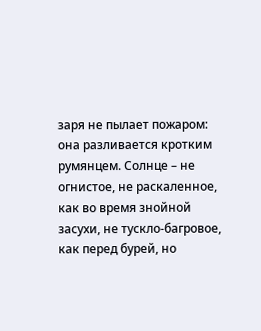заря не пылает пожаром: она разливается кротким румянцем. Солнце – не огнистое, не раскаленное, как во время знойной засухи, не тускло-багровое, как перед бурей, но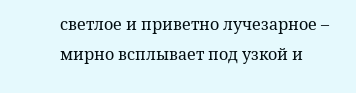светлое и приветно лучезарное – мирно всплывает под узкой и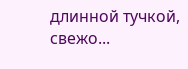длинной тучкой, свежо...